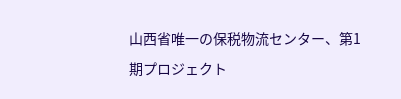山西省唯一の保税物流センター、第1期プロジェクト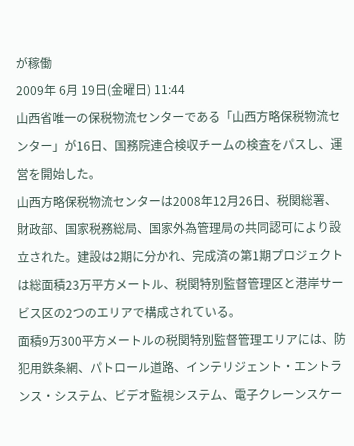が稼働
2009年 6月 19日(金曜日) 11:44
山西省唯一の保税物流センターである「山西方略保税物流センター」が16日、国務院連合検収チームの検査をパスし、運営を開始した。
山西方略保税物流センターは2008年12月26日、税関総署、財政部、国家税務総局、国家外為管理局の共同認可により設立された。建設は2期に分かれ、完成済の第1期プロジェクトは総面積23万平方メートル、税関特別監督管理区と港岸サービス区の2つのエリアで構成されている。
面積9万300平方メートルの税関特別監督管理エリアには、防犯用鉄条網、パトロール道路、インテリジェント・エントランス・システム、ビデオ監視システム、電子クレーンスケー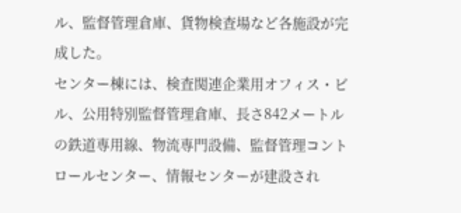ル、監督管理倉庫、貨物検査場など各施設が完成した。
センター棟には、検査関連企業用オフィス・ビル、公用特別監督管理倉庫、長さ842メートルの鉄道専用線、物流専門設備、監督管理コントロールセンター、情報センターが建設され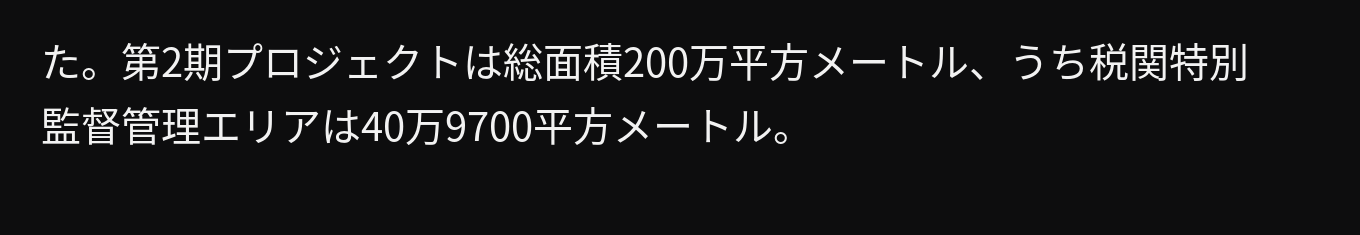た。第2期プロジェクトは総面積200万平方メートル、うち税関特別監督管理エリアは40万9700平方メートル。